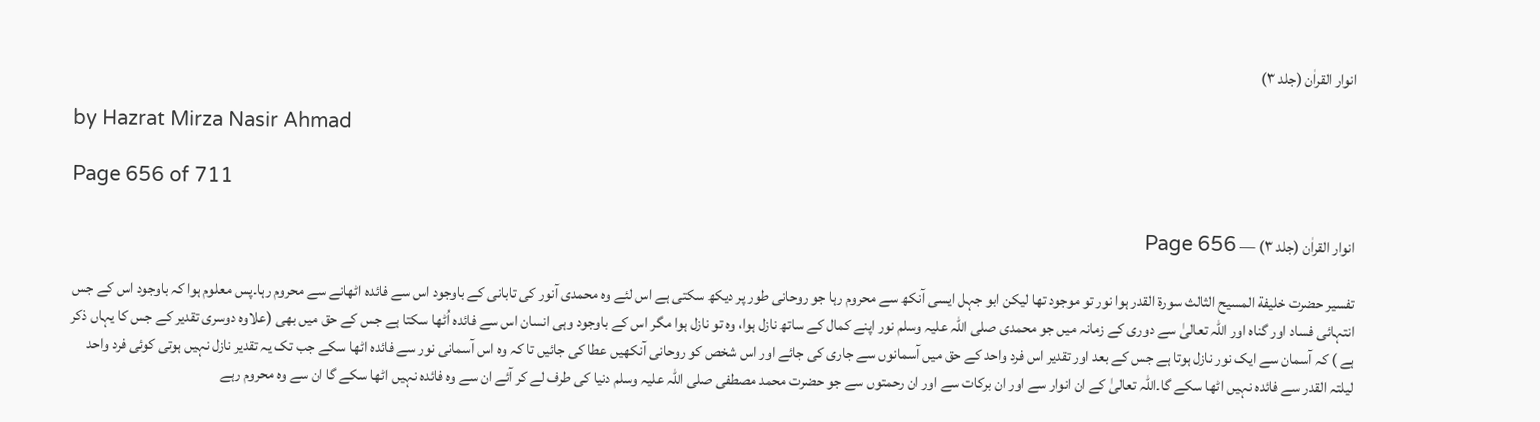انوار القراٰن (جلد ۳)

by Hazrat Mirza Nasir Ahmad

Page 656 of 711

انوار القراٰن (جلد ۳) — Page 656

تفسیر حضرت خلیفة المسیح الثالث سورة القدر ہوا نور تو موجود تھا لیکن ابو جہل ایسی آنکھ سے محروم رہا جو روحانی طور پر دیکھ سکتی ہے اس لئے وہ محمدی آنور کی تابانی کے باوجود اس سے فائدہ اٹھانے سے محروم رہا۔پس معلوم ہوا کہ باوجود اس کے جس انتہائی فساد اور گناہ اور اللہ تعالیٰ سے دوری کے زمانہ میں جو محمدی صلی اللہ علیہ وسلم نور اپنے کمال کے ساتھ نازل ہوا، وہ تو نازل ہوا مگر اس کے باوجود وہی انسان اس سے فائدہ اُٹھا سکتا ہے جس کے حق میں بھی (علاوہ دوسری تقدیر کے جس کا یہاں ذکر ہے ) کہ آسمان سے ایک نور نازل ہوتا ہے جس کے بعد اور تقدیر اس فرد واحد کے حق میں آسمانوں سے جاری کی جائے اور اس شخص کو روحانی آنکھیں عطا کی جائیں تا کہ وہ اس آسمانی نور سے فائدہ اٹھا سکے جب تک یہ تقدیر نازل نہیں ہوتی کوئی فرد واحد لیلتہ القدر سے فائدہ نہیں اٹھا سکے گا۔اللہ تعالیٰ کے ان انوار سے اور ان برکات سے اور ان رحمتوں سے جو حضرت محمد مصطفی صلی اللہ علیہ وسلم دنیا کی طرف لے کر آئے ان سے وہ فائدہ نہیں اٹھا سکے گا ان سے وہ محروم رہے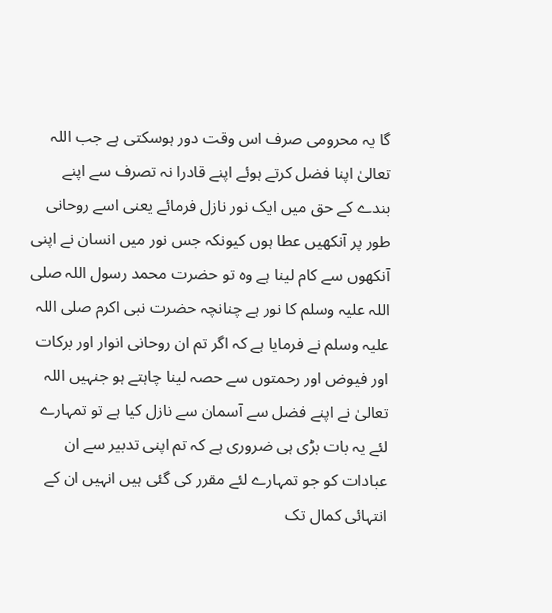گا یہ محرومی صرف اس وقت دور ہوسکتی ہے جب اللہ تعالیٰ اپنا فضل کرتے ہوئے اپنے قادرا نہ تصرف سے اپنے بندے کے حق میں ایک نور نازل فرمائے یعنی اسے روحانی طور پر آنکھیں عطا ہوں کیونکہ جس نور میں انسان نے اپنی آنکھوں سے کام لینا ہے وہ تو حضرت محمد رسول اللہ صلی اللہ علیہ وسلم کا نور ہے چنانچہ حضرت نبی اکرم صلی اللہ علیہ وسلم نے فرمایا ہے کہ اگر تم ان روحانی انوار اور برکات اور فیوض اور رحمتوں سے حصہ لینا چاہتے ہو جنہیں اللہ تعالیٰ نے اپنے فضل سے آسمان سے نازل کیا ہے تو تمہارے لئے یہ بات بڑی ہی ضروری ہے کہ تم اپنی تدبیر سے ان عبادات کو جو تمہارے لئے مقرر کی گئی ہیں انہیں ان کے انتہائی کمال تک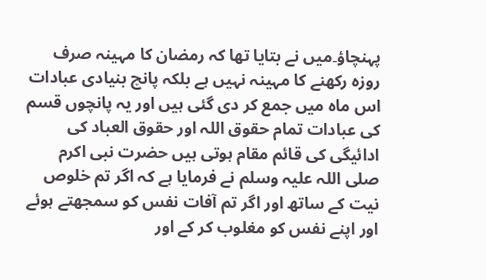پہنچاؤ۔میں نے بتایا تھا کہ رمضان کا مہینہ صرف روزہ رکھنے کا مہینہ نہیں ہے بلکہ پانچ بنیادی عبادات اس ماہ میں جمع کر دی گئی ہیں اور یہ پانچوں قسم کی عبادات تمام حقوق اللہ اور حقوق العباد کی ادائیگی کی قائم مقام ہوتی ہیں حضرت نبی اکرم صلی اللہ علیہ وسلم نے فرمایا ہے کہ اگر تم خلوص نیت کے ساتھ اور اگر تم آفات نفس کو سمجھتے ہوئے اور اپنے نفس کو مغلوب کر کے اور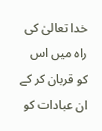خدا تعالیٰ کی راہ میں اس کو قربان کر کے ان عبادات کو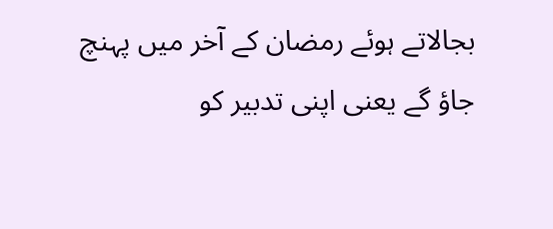بجالاتے ہوئے رمضان کے آخر میں پہنچ جاؤ گے یعنی اپنی تدبیر کو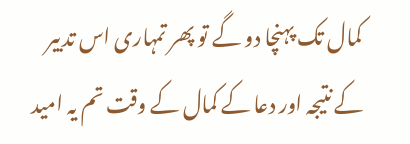کمال تک پہنچا دو گے تو پھر تمہاری اس تدبیر کے نتیجہ اور دعا کے کمال کے وقت تم یہ امید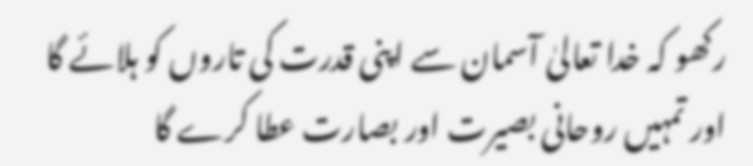رکھو کہ خدا تعالیٰ آسمان سے اپنی قدرت کی تاروں کو ہلائے گا اور تمہیں روحانی بصیرت اور بصارت عطا کرے گا